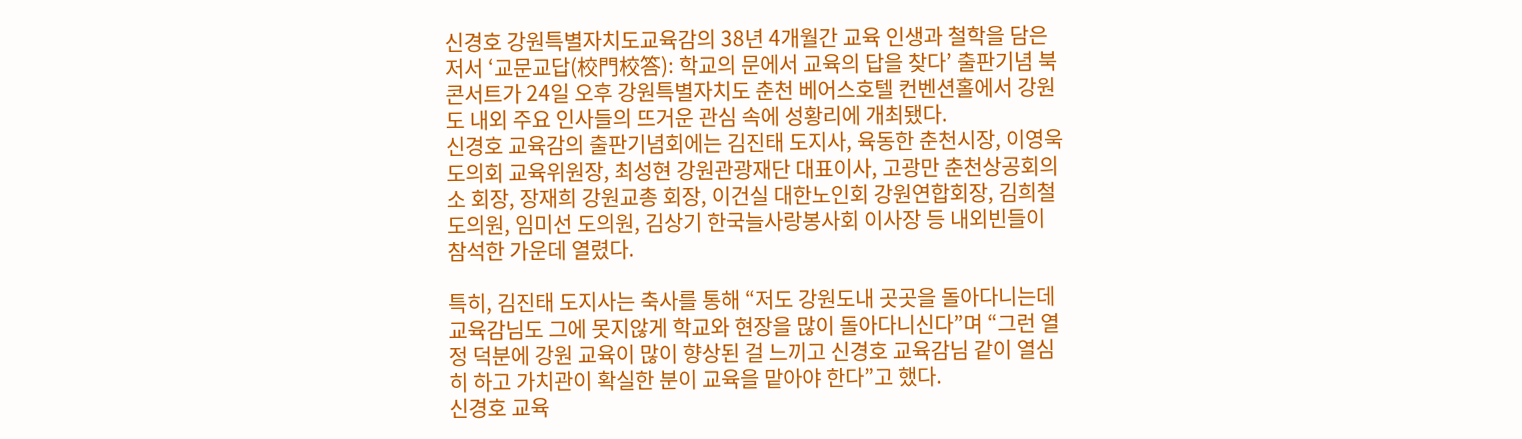신경호 강원특별자치도교육감의 38년 4개월간 교육 인생과 철학을 담은 저서 ‘교문교답(校門校答): 학교의 문에서 교육의 답을 찾다’ 출판기념 북콘서트가 24일 오후 강원특별자치도 춘천 베어스호텔 컨벤션홀에서 강원도 내외 주요 인사들의 뜨거운 관심 속에 성황리에 개최됐다.
신경호 교육감의 출판기념회에는 김진태 도지사, 육동한 춘천시장, 이영욱 도의회 교육위원장, 최성현 강원관광재단 대표이사, 고광만 춘천상공회의소 회장, 장재희 강원교총 회장, 이건실 대한노인회 강원연합회장, 김희철 도의원, 임미선 도의원, 김상기 한국늘사랑봉사회 이사장 등 내외빈들이 참석한 가운데 열렸다.

특히, 김진태 도지사는 축사를 통해 “저도 강원도내 곳곳을 돌아다니는데 교육감님도 그에 못지않게 학교와 현장을 많이 돌아다니신다”며 “그런 열정 덕분에 강원 교육이 많이 향상된 걸 느끼고 신경호 교육감님 같이 열심히 하고 가치관이 확실한 분이 교육을 맡아야 한다”고 했다.
신경호 교육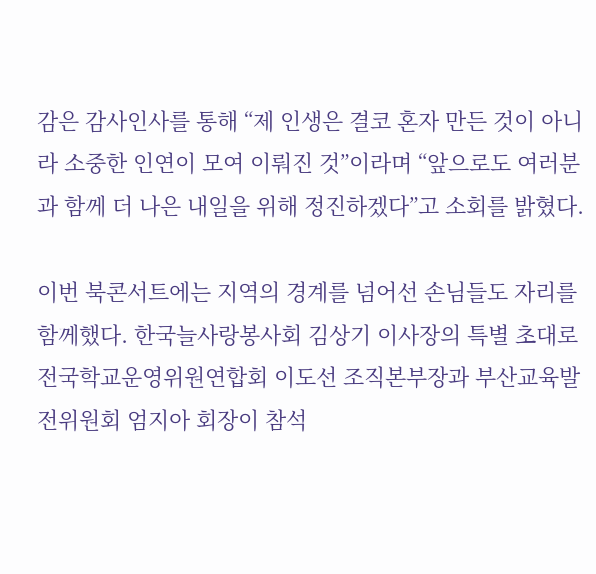감은 감사인사를 통해 “제 인생은 결코 혼자 만든 것이 아니라 소중한 인연이 모여 이뤄진 것”이라며 “앞으로도 여러분과 함께 더 나은 내일을 위해 정진하겠다”고 소회를 밝혔다.

이번 북콘서트에는 지역의 경계를 넘어선 손님들도 자리를 함께했다. 한국늘사랑봉사회 김상기 이사장의 특별 초대로 전국학교운영위원연합회 이도선 조직본부장과 부산교육발전위원회 엄지아 회장이 참석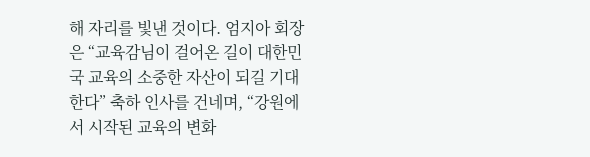해 자리를 빛낸 것이다. 엄지아 회장은 “교육감님이 걸어온 길이 대한민국 교육의 소중한 자산이 되길 기대한다” 축하 인사를 건네며, “강원에서 시작된 교육의 변화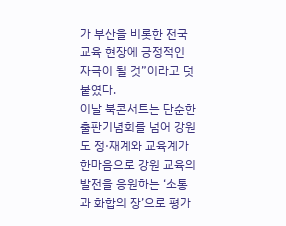가 부산을 비롯한 전국 교육 현장에 긍정적인 자극이 될 것”이라고 덧붙였다.
이날 북콘서트는 단순한 출판기념회를 넘어 강원도 정·재계와 교육계가 한마음으로 강원 교육의 발전을 응원하는 ‘소통과 화합의 장’으로 평가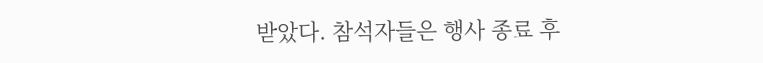받았다. 참석자들은 행사 종료 후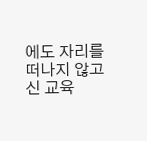에도 자리를 떠나지 않고 신 교육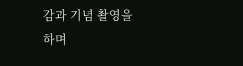감과 기념 촬영을 하며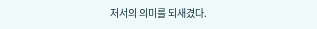저서의 의미를 되새겼다.